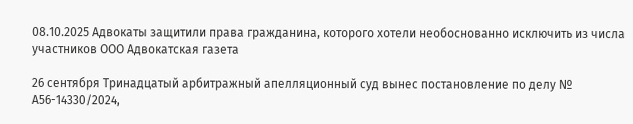08.10.2025 Адвокаты защитили права гражданина, которого хотели необоснованно исключить из числа участников ООО Адвокатская газета

26 сентября Тринадцатый арбитражный апелляционный суд вынес постановление по делу № А56-14330/2024,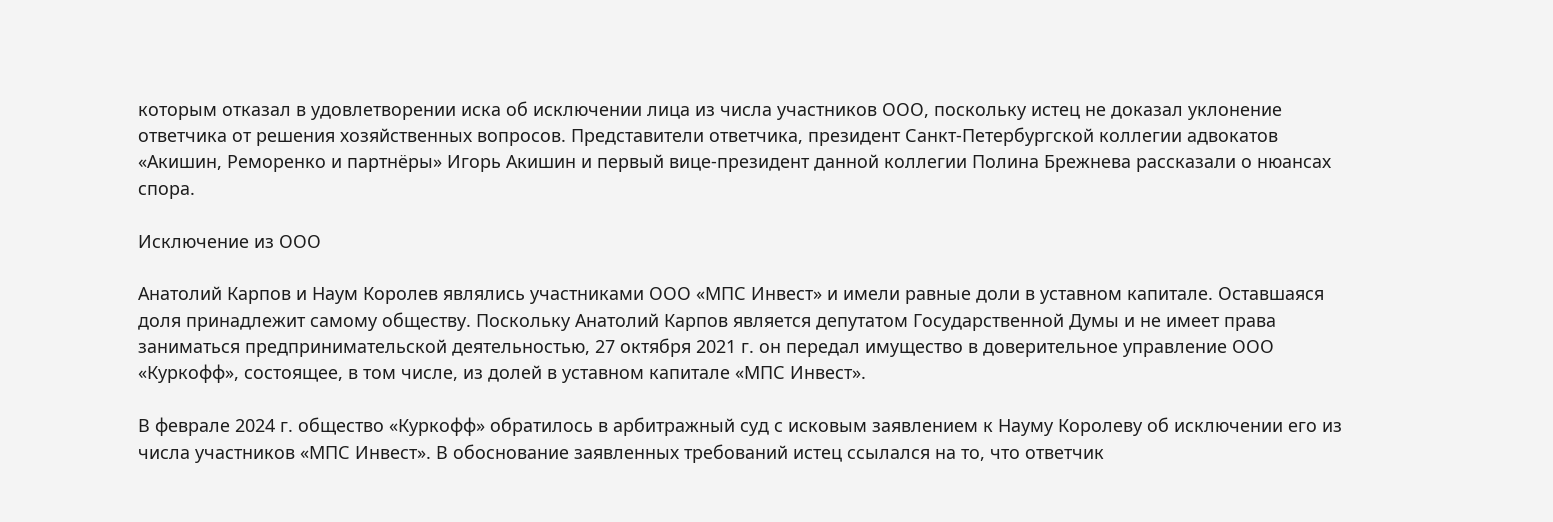которым отказал в удовлетворении иска об исключении лица из числа участников ООО, поскольку истец не доказал уклонение ответчика от решения хозяйственных вопросов. Представители ответчика, президент Санкт-Петербургской коллегии адвокатов «Акишин, Реморенко и партнёры» Игорь Акишин и первый вице-президент данной коллегии Полина Брежнева рассказали о нюансах спора.

Исключение из ООО

Анатолий Карпов и Наум Королев являлись участниками ООО «МПС Инвест» и имели равные доли в уставном капитале. Оставшаяся доля принадлежит самому обществу. Поскольку Анатолий Карпов является депутатом Государственной Думы и не имеет права заниматься предпринимательской деятельностью, 27 октября 2021 г. он передал имущество в доверительное управление ООО «Куркофф», состоящее, в том числе, из долей в уставном капитале «МПС Инвест».

В феврале 2024 г. общество «Куркофф» обратилось в арбитражный суд с исковым заявлением к Науму Королеву об исключении его из числа участников «МПС Инвест». В обоснование заявленных требований истец ссылался на то, что ответчик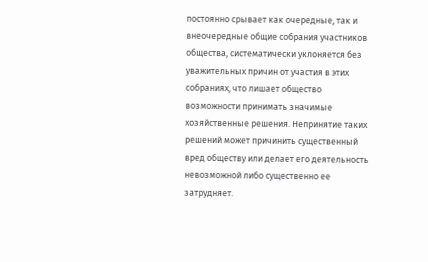постоянно срывает как очередные, так и внеочередные общие собрания участников общества, систематически уклоняется без уважительных причин от участия в этих собраниях, что лишает общество возможности принимать значимые хозяйственные решения. Непринятие таких решений может причинить существенный вред обществу или делает его деятельность невозможной либо существенно ее затрудняет.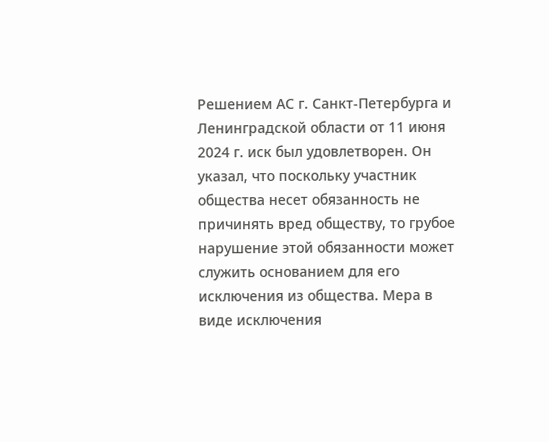Решением АС г. Санкт-Петербурга и Ленинградской области от 11 июня 2024 г. иск был удовлетворен. Он указал, что поскольку участник общества несет обязанность не причинять вред обществу, то грубое нарушение этой обязанности может служить основанием для его исключения из общества. Мера в виде исключения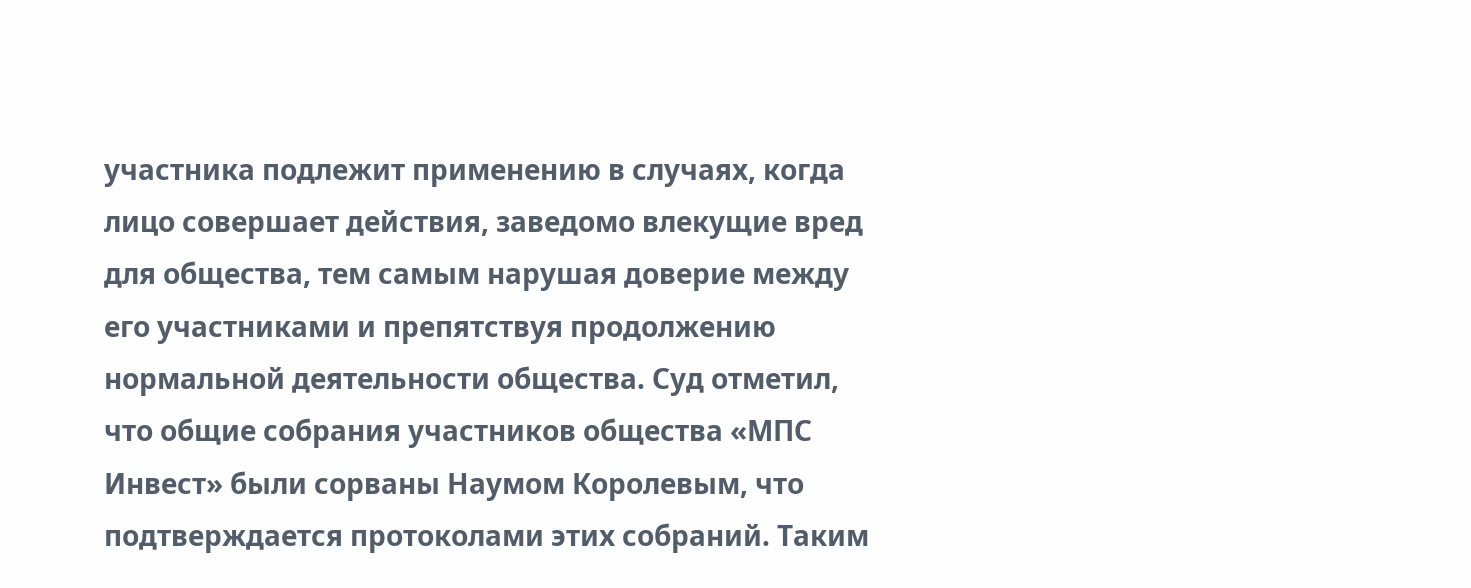участника подлежит применению в случаях, когда лицо совершает действия, заведомо влекущие вред для общества, тем самым нарушая доверие между его участниками и препятствуя продолжению нормальной деятельности общества. Суд отметил, что общие собрания участников общества «МПС Инвест» были сорваны Наумом Королевым, что подтверждается протоколами этих собраний. Таким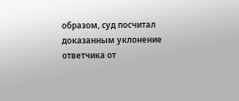образом, суд посчитал доказанным уклонение ответчика от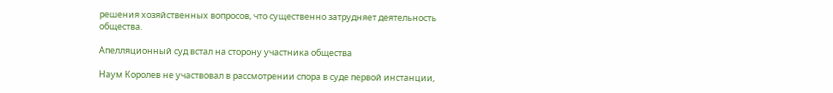решения хозяйственных вопросов, что существенно затрудняет деятельность общества.

Апелляционный суд встал на сторону участника общества

Наум Королев не участвовал в рассмотрении спора в суде первой инстанции,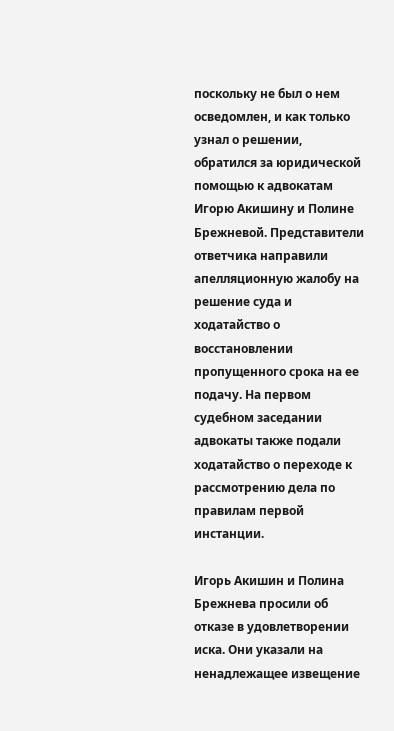поскольку не был о нем осведомлен, и как только узнал о решении, обратился за юридической помощью к адвокатам Игорю Акишину и Полине Брежневой. Представители ответчика направили апелляционную жалобу на решение суда и ходатайство о восстановлении пропущенного срока на ее подачу. На первом судебном заседании адвокаты также подали ходатайство о переходе к рассмотрению дела по правилам первой инстанции.

Игорь Акишин и Полина Брежнева просили об отказе в удовлетворении иска. Они указали на ненадлежащее извещение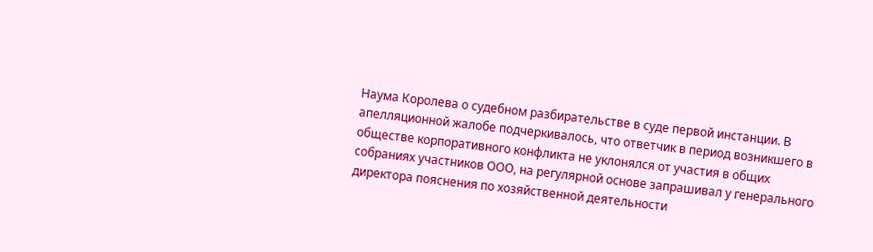Наума Королева о судебном разбирательстве в суде первой инстанции. В апелляционной жалобе подчеркивалось, что ответчик в период возникшего в обществе корпоративного конфликта не уклонялся от участия в общих собраниях участников ООО, на регулярной основе запрашивал у генерального директора пояснения по хозяйственной деятельности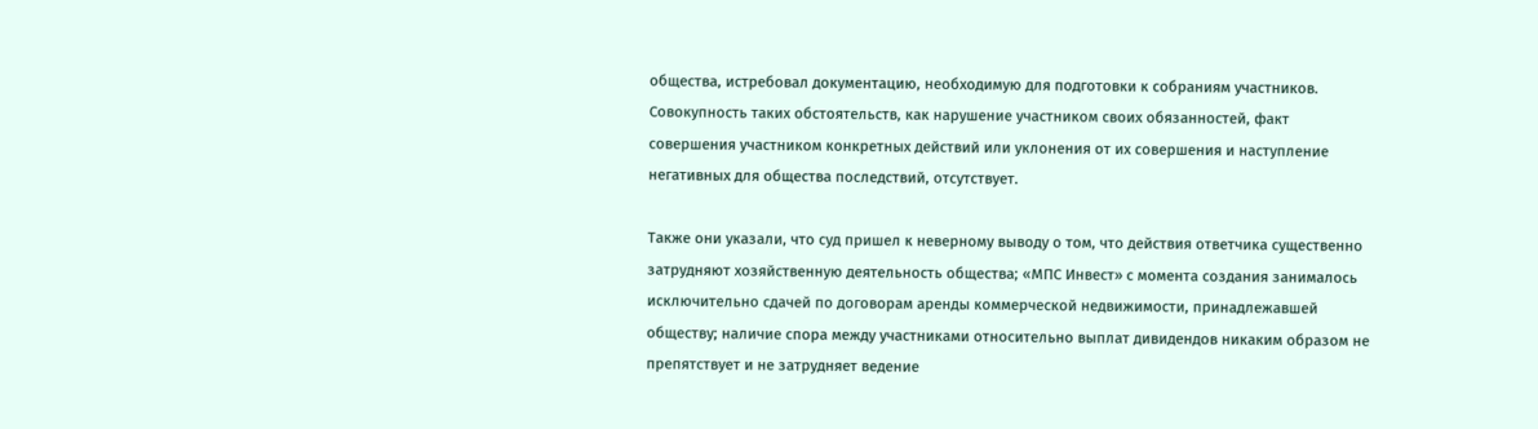общества, истребовал документацию, необходимую для подготовки к собраниям участников. Совокупность таких обстоятельств, как нарушение участником своих обязанностей, факт совершения участником конкретных действий или уклонения от их совершения и наступление негативных для общества последствий, отсутствует.

Также они указали, что суд пришел к неверному выводу о том, что действия ответчика существенно затрудняют хозяйственную деятельность общества; «МПС Инвест» с момента создания занималось исключительно сдачей по договорам аренды коммерческой недвижимости, принадлежавшей обществу; наличие спора между участниками относительно выплат дивидендов никаким образом не препятствует и не затрудняет ведение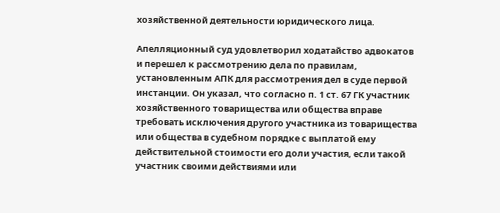хозяйственной деятельности юридического лица.

Апелляционный суд удовлетворил ходатайство адвокатов и перешел к рассмотрению дела по правилам, установленным АПК для рассмотрения дел в суде первой инстанции. Он указал, что согласно п. 1 ст. 67 ГК участник хозяйственного товарищества или общества вправе требовать исключения другого участника из товарищества или общества в судебном порядке с выплатой ему действительной стоимости его доли участия, если такой участник своими действиями или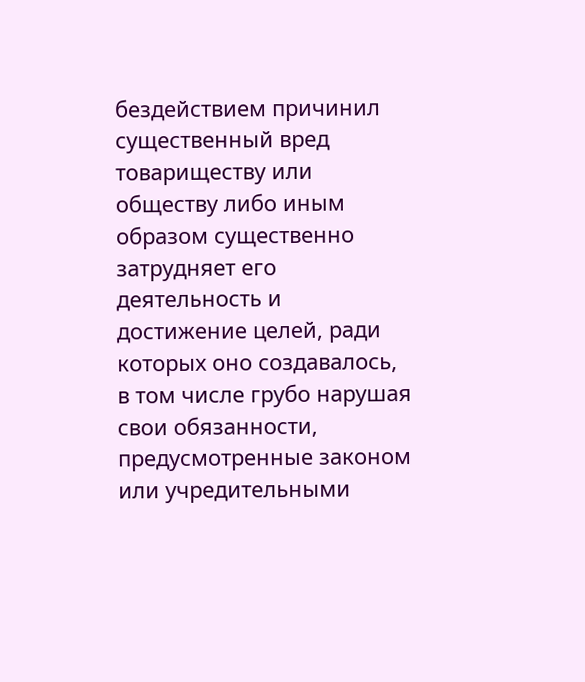бездействием причинил существенный вред товариществу или обществу либо иным образом существенно затрудняет его деятельность и достижение целей, ради которых оно создавалось, в том числе грубо нарушая свои обязанности, предусмотренные законом или учредительными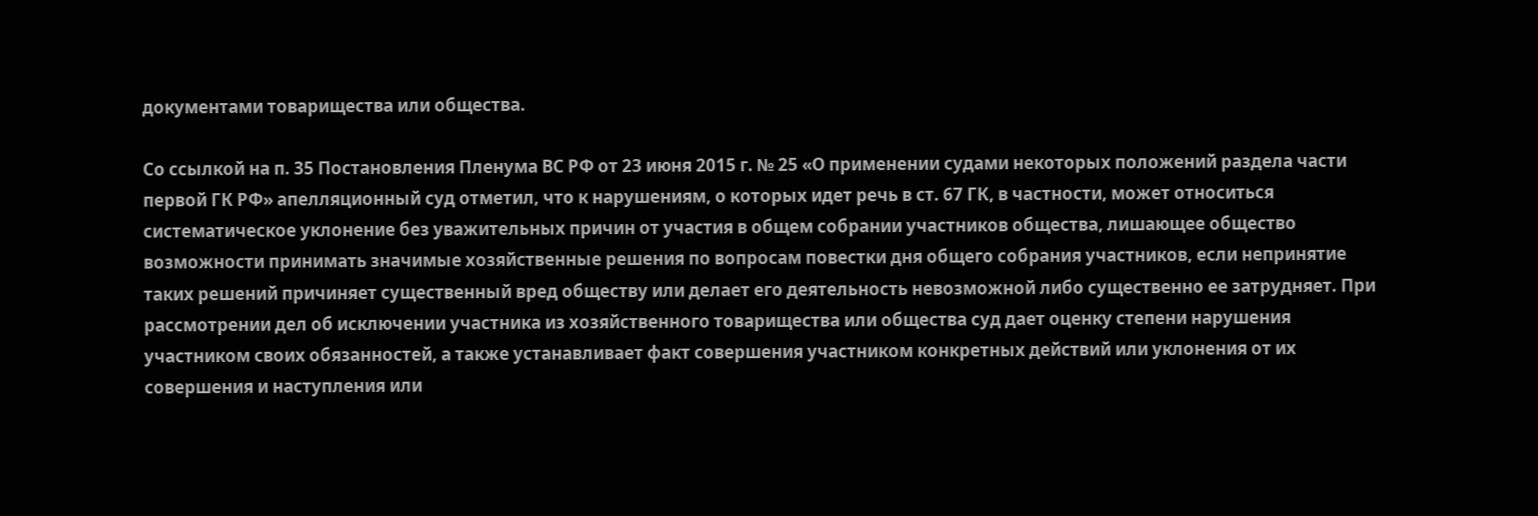документами товарищества или общества.

Со ссылкой на п. 35 Постановления Пленума ВС РФ от 23 июня 2015 г. № 25 «О применении судами некоторых положений раздела части первой ГК РФ» апелляционный суд отметил, что к нарушениям, о которых идет речь в ст. 67 ГК, в частности, может относиться систематическое уклонение без уважительных причин от участия в общем собрании участников общества, лишающее общество возможности принимать значимые хозяйственные решения по вопросам повестки дня общего собрания участников, если непринятие таких решений причиняет существенный вред обществу или делает его деятельность невозможной либо существенно ее затрудняет. При рассмотрении дел об исключении участника из хозяйственного товарищества или общества суд дает оценку степени нарушения участником своих обязанностей, а также устанавливает факт совершения участником конкретных действий или уклонения от их совершения и наступления или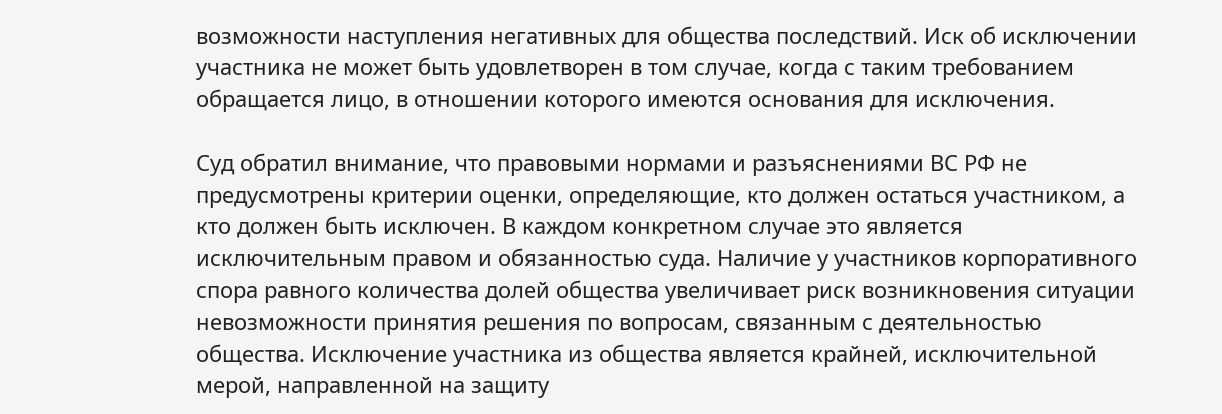возможности наступления негативных для общества последствий. Иск об исключении участника не может быть удовлетворен в том случае, когда с таким требованием обращается лицо, в отношении которого имеются основания для исключения.

Суд обратил внимание, что правовыми нормами и разъяснениями ВС РФ не предусмотрены критерии оценки, определяющие, кто должен остаться участником, а кто должен быть исключен. В каждом конкретном случае это является исключительным правом и обязанностью суда. Наличие у участников корпоративного спора равного количества долей общества увеличивает риск возникновения ситуации невозможности принятия решения по вопросам, связанным с деятельностью общества. Исключение участника из общества является крайней, исключительной мерой, направленной на защиту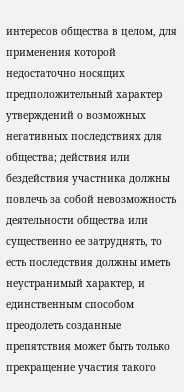интересов общества в целом, для применения которой недостаточно носящих предположительный характер утверждений о возможных негативных последствиях для общества; действия или бездействия участника должны повлечь за собой невозможность деятельности общества или существенно ее затруднять, то есть последствия должны иметь неустранимый характер, и единственным способом преодолеть созданные препятствия может быть только прекращение участия такого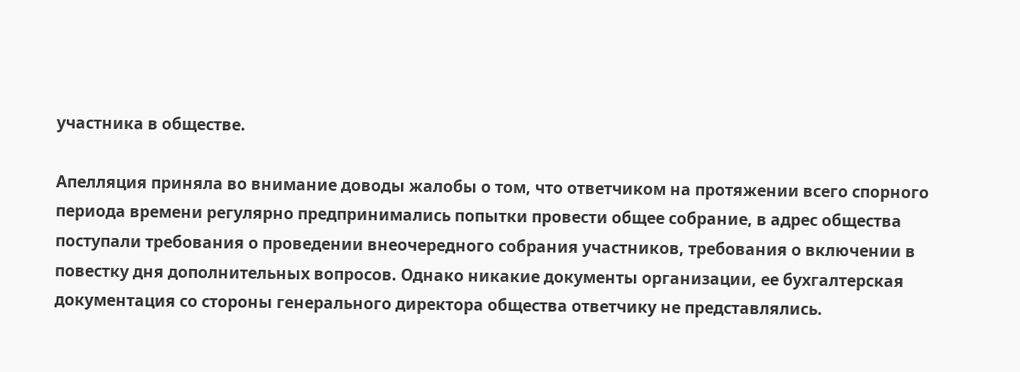участника в обществе.

Апелляция приняла во внимание доводы жалобы о том, что ответчиком на протяжении всего спорного периода времени регулярно предпринимались попытки провести общее собрание, в адрес общества поступали требования о проведении внеочередного собрания участников, требования о включении в повестку дня дополнительных вопросов. Однако никакие документы организации, ее бухгалтерская документация со стороны генерального директора общества ответчику не представлялись.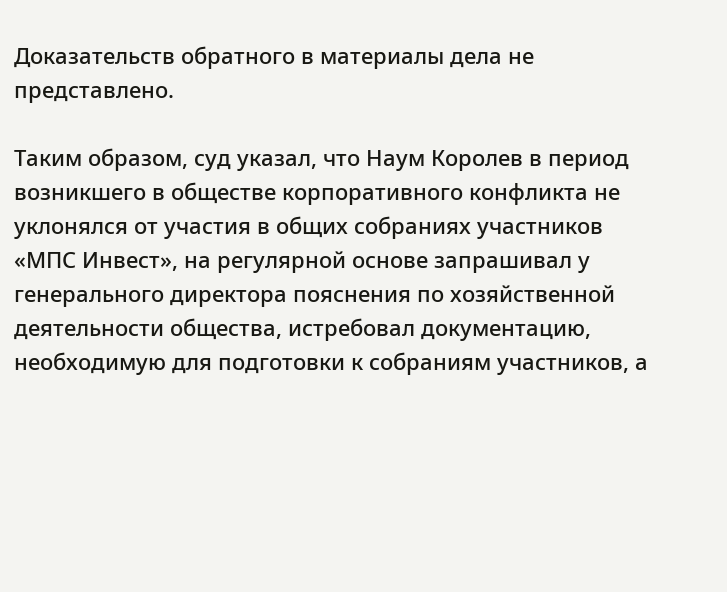Доказательств обратного в материалы дела не представлено.

Таким образом, суд указал, что Наум Королев в период возникшего в обществе корпоративного конфликта не уклонялся от участия в общих собраниях участников «МПС Инвест», на регулярной основе запрашивал у генерального директора пояснения по хозяйственной деятельности общества, истребовал документацию, необходимую для подготовки к собраниям участников, а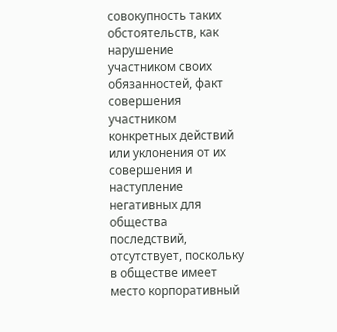совокупность таких обстоятельств, как нарушение участником своих обязанностей, факт совершения участником конкретных действий или уклонения от их совершения и наступление негативных для общества последствий, отсутствует, поскольку в обществе имеет место корпоративный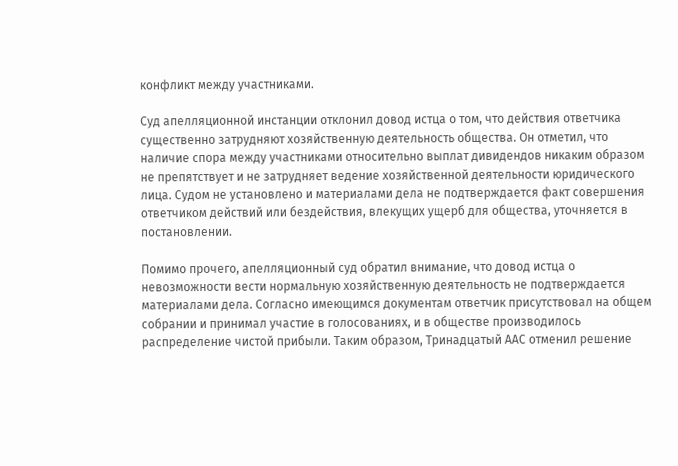конфликт между участниками.

Суд апелляционной инстанции отклонил довод истца о том, что действия ответчика существенно затрудняют хозяйственную деятельность общества. Он отметил, что наличие спора между участниками относительно выплат дивидендов никаким образом не препятствует и не затрудняет ведение хозяйственной деятельности юридического лица. Судом не установлено и материалами дела не подтверждается факт совершения ответчиком действий или бездействия, влекущих ущерб для общества, уточняется в постановлении.

Помимо прочего, апелляционный суд обратил внимание, что довод истца о невозможности вести нормальную хозяйственную деятельность не подтверждается материалами дела. Согласно имеющимся документам ответчик присутствовал на общем собрании и принимал участие в голосованиях, и в обществе производилось распределение чистой прибыли. Таким образом, Тринадцатый ААС отменил решение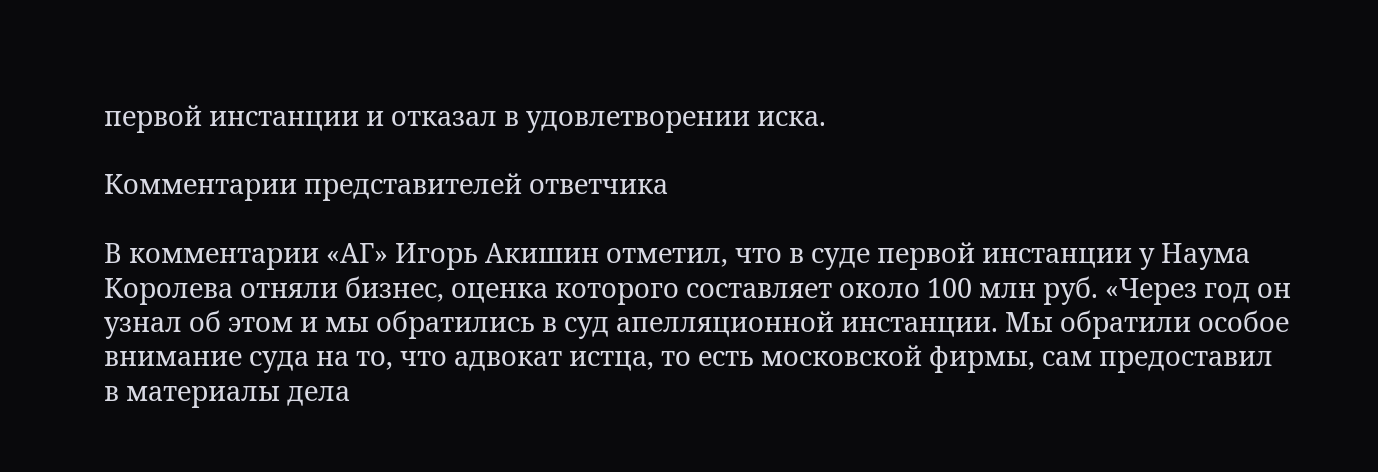первой инстанции и отказал в удовлетворении иска.

Комментарии представителей ответчика

В комментарии «АГ» Игорь Акишин отметил, что в суде первой инстанции у Наума Королева отняли бизнес, оценка которого составляет около 100 млн руб. «Через год он узнал об этом и мы обратились в суд апелляционной инстанции. Мы обратили особое внимание суда на то, что адвокат истца, то есть московской фирмы, сам предоставил в материалы дела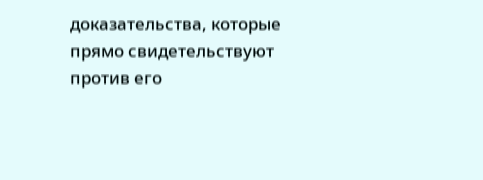доказательства, которые прямо свидетельствуют против его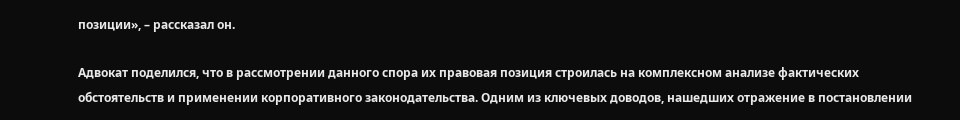позиции», – рассказал он.

Адвокат поделился, что в рассмотрении данного спора их правовая позиция строилась на комплексном анализе фактических обстоятельств и применении корпоративного законодательства. Одним из ключевых доводов, нашедших отражение в постановлении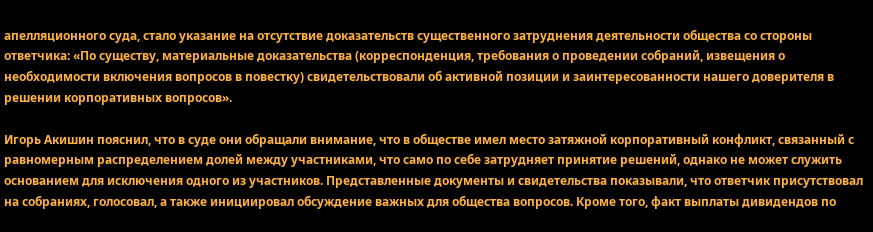апелляционного суда, стало указание на отсутствие доказательств существенного затруднения деятельности общества со стороны ответчика: «По существу, материальные доказательства (корреспонденция, требования о проведении собраний, извещения о необходимости включения вопросов в повестку) свидетельствовали об активной позиции и заинтересованности нашего доверителя в решении корпоративных вопросов».

Игорь Акишин пояснил, что в суде они обращали внимание, что в обществе имел место затяжной корпоративный конфликт, связанный с равномерным распределением долей между участниками, что само по себе затрудняет принятие решений, однако не может служить основанием для исключения одного из участников. Представленные документы и свидетельства показывали, что ответчик присутствовал на собраниях, голосовал, а также инициировал обсуждение важных для общества вопросов. Кроме того, факт выплаты дивидендов по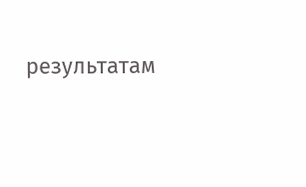результатам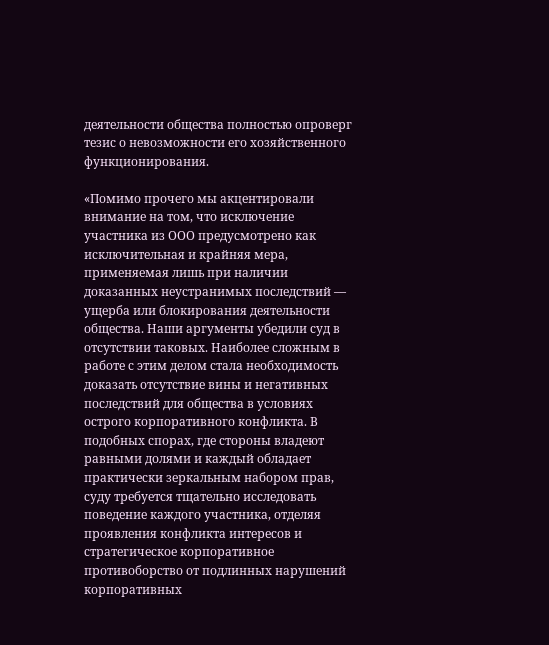деятельности общества полностью опроверг тезис о невозможности его хозяйственного функционирования.

«Помимо прочего мы акцентировали внимание на том, что исключение участника из ООО предусмотрено как исключительная и крайняя мера, применяемая лишь при наличии доказанных неустранимых последствий — ущерба или блокирования деятельности общества. Наши аргументы убедили суд в отсутствии таковых. Наиболее сложным в работе с этим делом стала необходимость доказать отсутствие вины и негативных последствий для общества в условиях острого корпоративного конфликта. В подобных спорах, где стороны владеют равными долями и каждый обладает практически зеркальным набором прав, суду требуется тщательно исследовать поведение каждого участника, отделяя проявления конфликта интересов и стратегическое корпоративное противоборство от подлинных нарушений корпоративных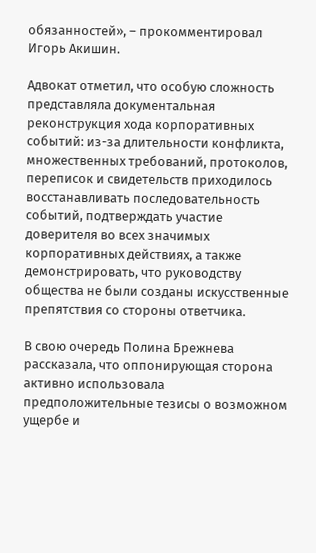обязанностей», – прокомментировал Игорь Акишин.

Адвокат отметил, что особую сложность представляла документальная реконструкция хода корпоративных событий: из-за длительности конфликта, множественных требований, протоколов, переписок и свидетельств приходилось восстанавливать последовательность событий, подтверждать участие доверителя во всех значимых корпоративных действиях, а также демонстрировать, что руководству общества не были созданы искусственные препятствия со стороны ответчика.

В свою очередь Полина Брежнева рассказала, что оппонирующая сторона активно использовала предположительные тезисы о возможном ущербе и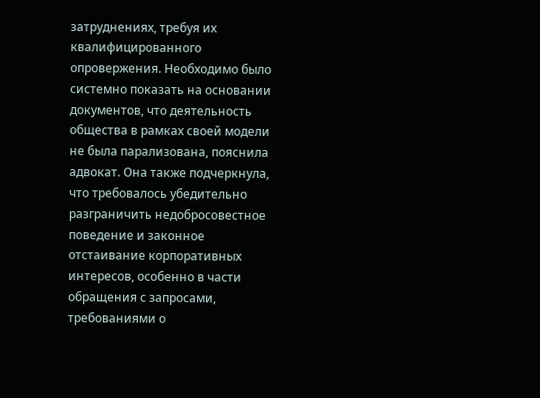затруднениях, требуя их квалифицированного опровержения. Необходимо было системно показать на основании документов, что деятельность общества в рамках своей модели не была парализована, пояснила адвокат. Она также подчеркнула, что требовалось убедительно разграничить недобросовестное поведение и законное отстаивание корпоративных интересов, особенно в части обращения с запросами, требованиями о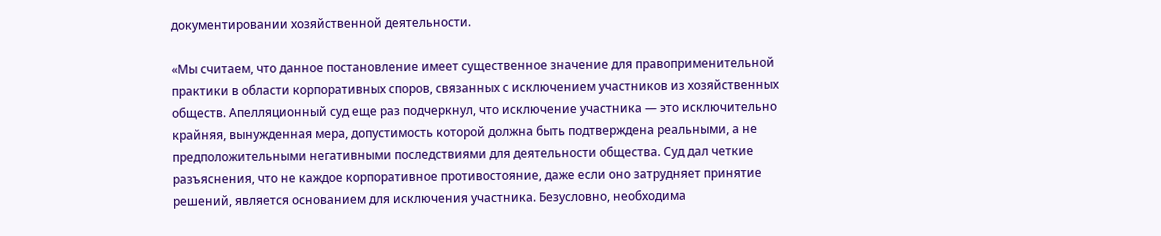документировании хозяйственной деятельности.

«Мы считаем, что данное постановление имеет существенное значение для правоприменительной практики в области корпоративных споров, связанных с исключением участников из хозяйственных обществ. Апелляционный суд еще раз подчеркнул, что исключение участника — это исключительно крайняя, вынужденная мера, допустимость которой должна быть подтверждена реальными, а не предположительными негативными последствиями для деятельности общества. Суд дал четкие разъяснения, что не каждое корпоративное противостояние, даже если оно затрудняет принятие решений, является основанием для исключения участника. Безусловно, необходима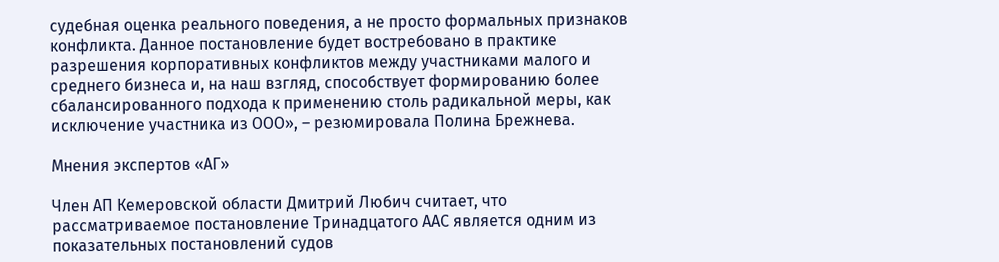судебная оценка реального поведения, а не просто формальных признаков конфликта. Данное постановление будет востребовано в практике разрешения корпоративных конфликтов между участниками малого и среднего бизнеса и, на наш взгляд, способствует формированию более сбалансированного подхода к применению столь радикальной меры, как исключение участника из ООО», – резюмировала Полина Брежнева.

Мнения экспертов «АГ»

Член АП Кемеровской области Дмитрий Любич считает, что рассматриваемое постановление Тринадцатого ААС является одним из показательных постановлений судов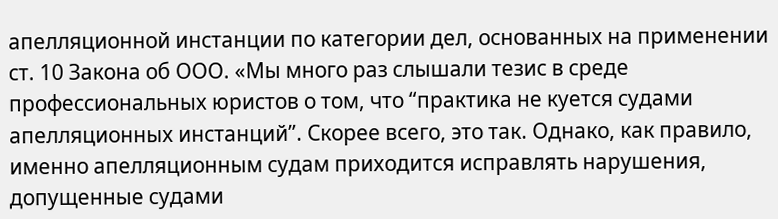апелляционной инстанции по категории дел, основанных на применении ст. 10 Закона об ООО. «Мы много раз слышали тезис в среде профессиональных юристов о том, что “практика не куется судами апелляционных инстанций”. Скорее всего, это так. Однако, как правило, именно апелляционным судам приходится исправлять нарушения, допущенные судами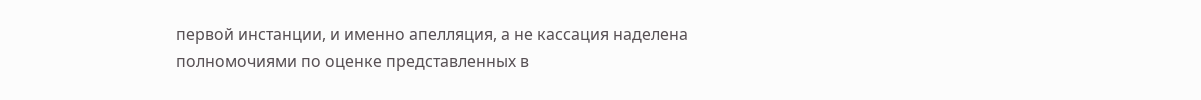первой инстанции, и именно апелляция, а не кассация наделена полномочиями по оценке представленных в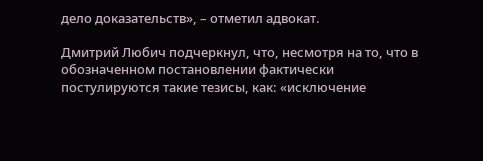дело доказательств», – отметил адвокат.

Дмитрий Любич подчеркнул, что, несмотря на то, что в обозначенном постановлении фактически постулируются такие тезисы, как: «исключение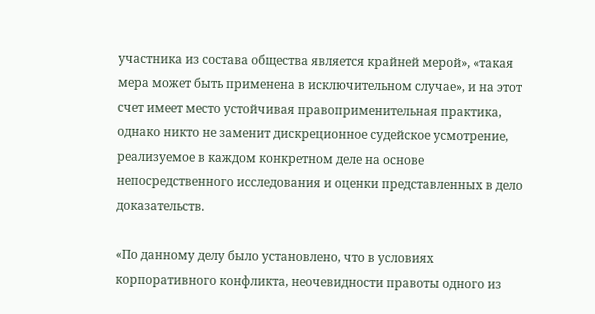участника из состава общества является крайней мерой», «такая мера может быть применена в исключительном случае», и на этот счет имеет место устойчивая правоприменительная практика, однако никто не заменит дискреционное судейское усмотрение, реализуемое в каждом конкретном деле на основе непосредственного исследования и оценки представленных в дело доказательств.

«По данному делу было установлено, что в условиях корпоративного конфликта, неочевидности правоты одного из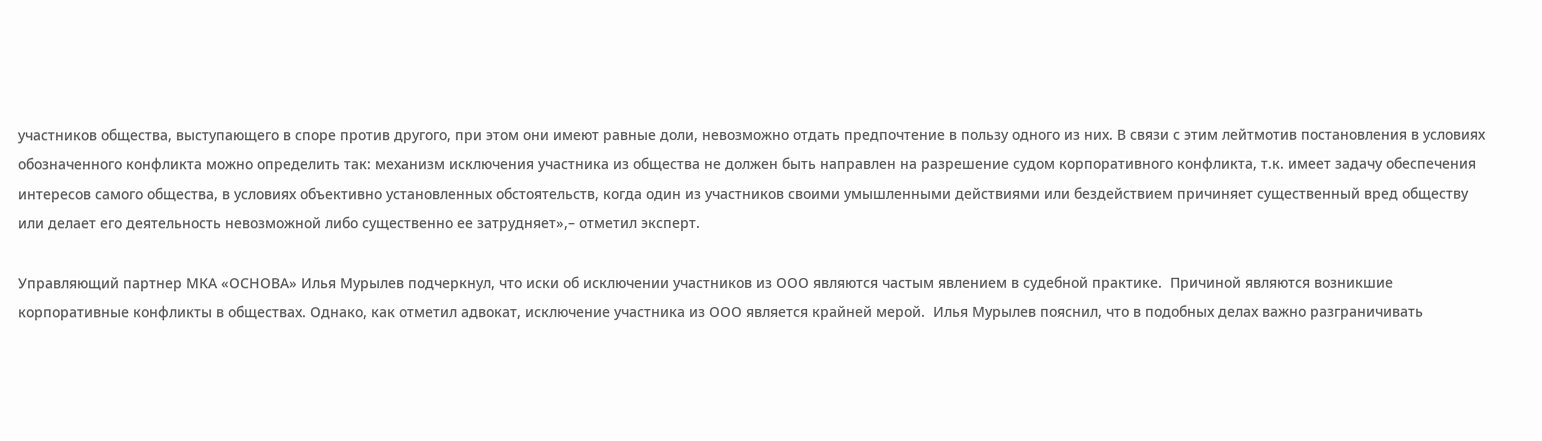участников общества, выступающего в споре против другого, при этом они имеют равные доли, невозможно отдать предпочтение в пользу одного из них. В связи с этим лейтмотив постановления в условиях обозначенного конфликта можно определить так: механизм исключения участника из общества не должен быть направлен на разрешение судом корпоративного конфликта, т.к. имеет задачу обеспечения интересов самого общества, в условиях объективно установленных обстоятельств, когда один из участников своими умышленными действиями или бездействием причиняет существенный вред обществу или делает его деятельность невозможной либо существенно ее затрудняет»,– отметил эксперт.

Управляющий партнер МКА «ОСНОВА» Илья Мурылев подчеркнул, что иски об исключении участников из ООО являются частым явлением в судебной практике.  Причиной являются возникшие корпоративные конфликты в обществах. Однако, как отметил адвокат, исключение участника из ООО является крайней мерой.  Илья Мурылев пояснил, что в подобных делах важно разграничивать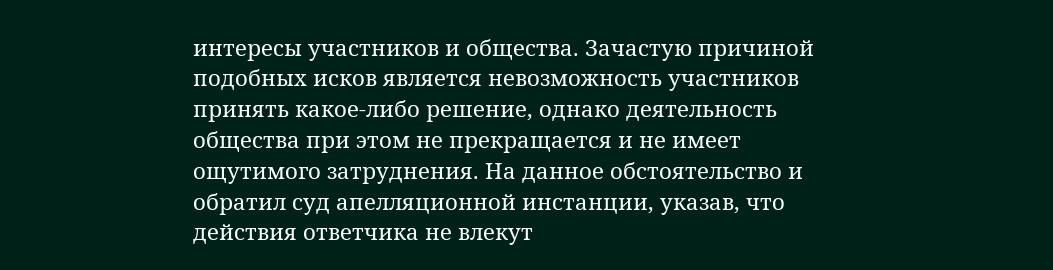интересы участников и общества. Зачастую причиной подобных исков является невозможность участников принять какое-либо решение, однако деятельность общества при этом не прекращается и не имеет ощутимого затруднения. На данное обстоятельство и обратил суд апелляционной инстанции, указав, что действия ответчика не влекут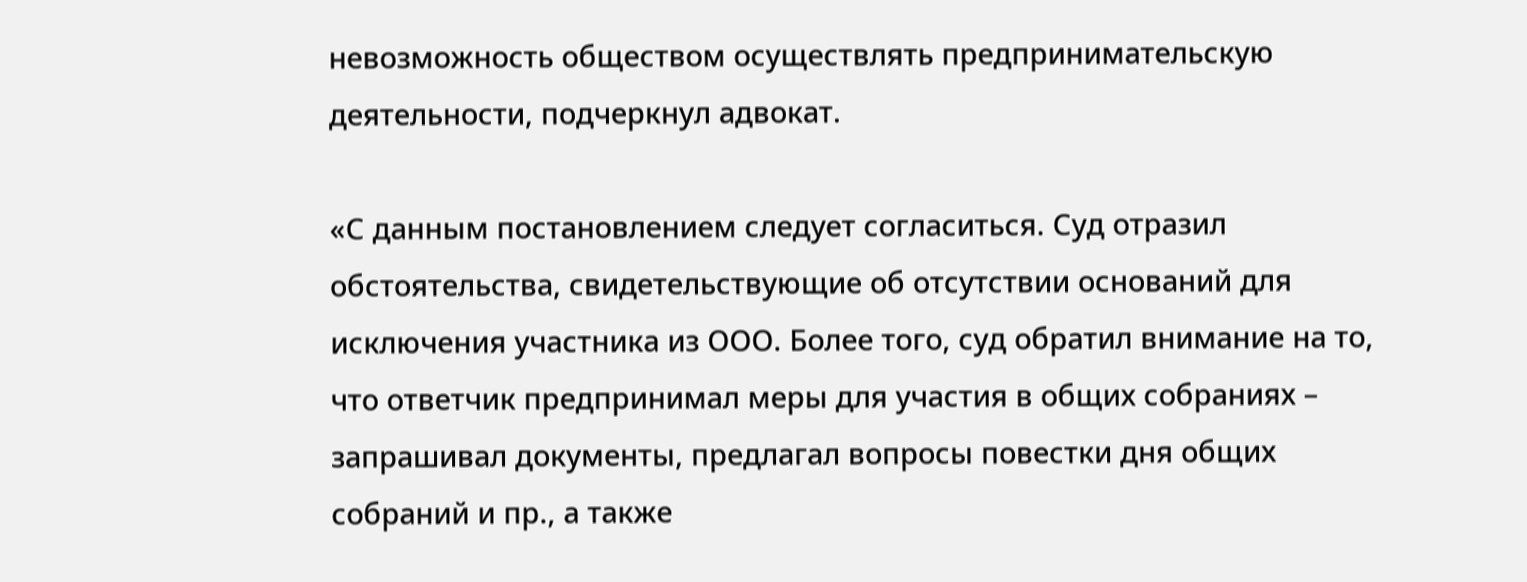невозможность обществом осуществлять предпринимательскую деятельности, подчеркнул адвокат.

«С данным постановлением следует согласиться. Суд отразил обстоятельства, свидетельствующие об отсутствии оснований для исключения участника из ООО. Более того, суд обратил внимание на то, что ответчик предпринимал меры для участия в общих собраниях – запрашивал документы, предлагал вопросы повестки дня общих собраний и пр., а также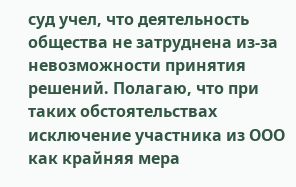суд учел, что деятельность общества не затруднена из-за невозможности принятия решений. Полагаю, что при таких обстоятельствах исключение участника из ООО как крайняя мера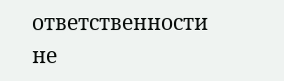ответственности не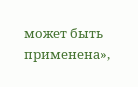может быть применена»,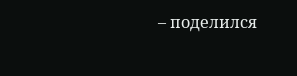– поделился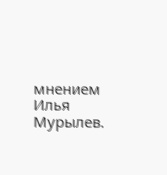мнением Илья Мурылев.